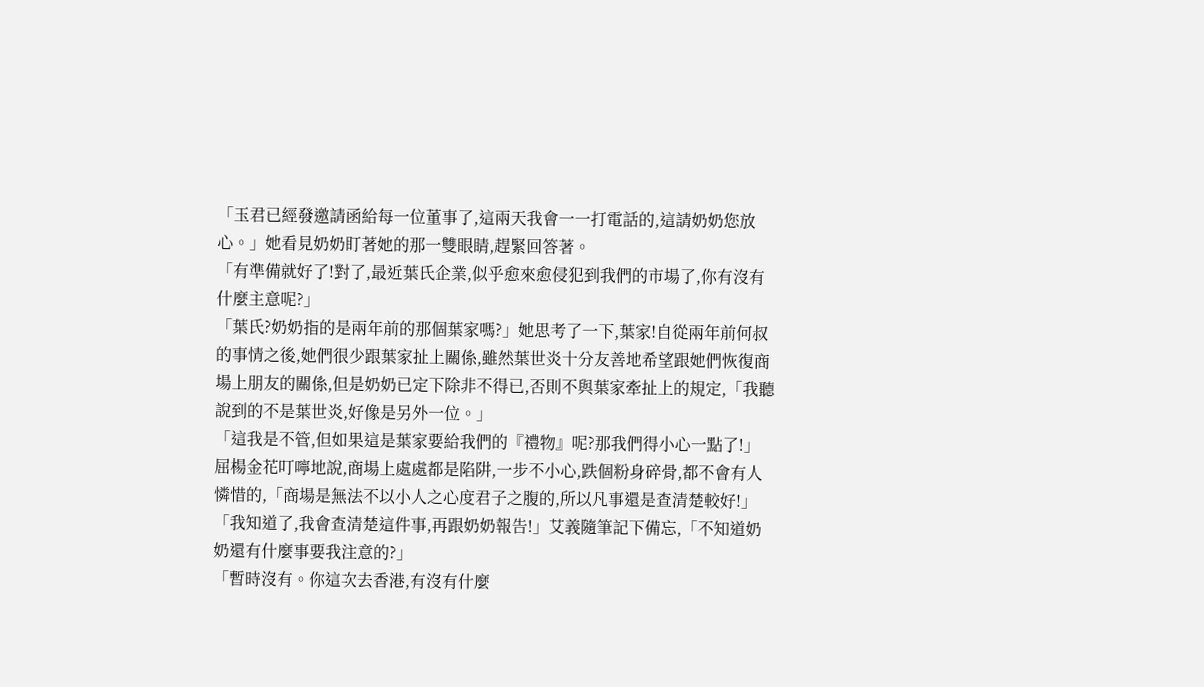「玉君已經發邀請函給每一位董事了,這兩天我會一一打電話的,這請奶奶您放心。」她看見奶奶盯著她的那一雙眼睛,趕緊回答著。
「有準備就好了!對了,最近葉氏企業,似乎愈來愈侵犯到我們的市場了,你有沒有什麼主意呢?」
「葉氏?奶奶指的是兩年前的那個葉家嗎?」她思考了一下,葉家!自從兩年前何叔的事情之後,她們很少跟葉家扯上關係,雖然葉世炎十分友善地希望跟她們恢復商場上朋友的關係,但是奶奶已定下除非不得已,否則不與葉家牽扯上的規定,「我聽說到的不是葉世炎,好像是另外一位。」
「這我是不管,但如果這是葉家要給我們的『禮物』呢?那我們得小心一點了!」屈楊金花叮嚀地說,商場上處處都是陷阱,一步不小心,跌個粉身碎骨,都不會有人憐惜的,「商場是無法不以小人之心度君子之腹的,所以凡事還是查清楚較好!」
「我知道了,我會查清楚這件事,再跟奶奶報告!」艾義隨筆記下備忘,「不知道奶奶還有什麼事要我注意的?」
「暫時沒有。你這次去香港,有沒有什麼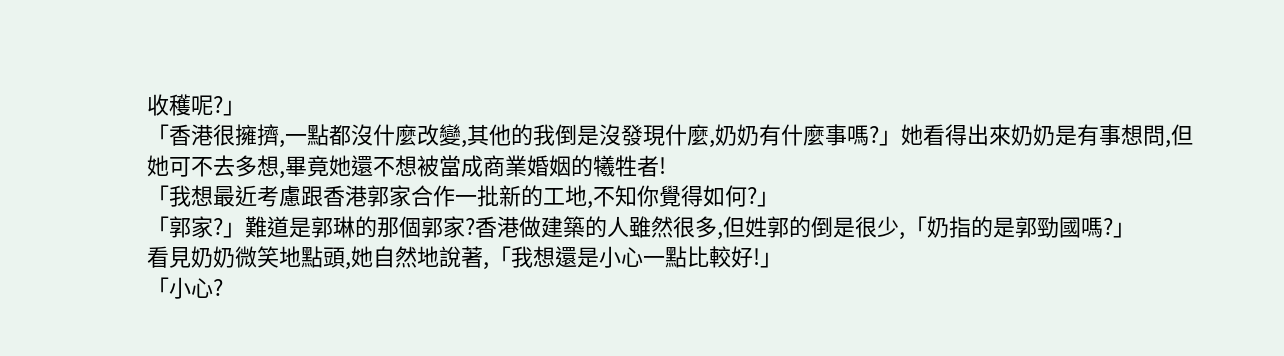收穫呢?」
「香港很擁擠,一點都沒什麼改變,其他的我倒是沒發現什麼,奶奶有什麼事嗎?」她看得出來奶奶是有事想問,但她可不去多想,畢竟她還不想被當成商業婚姻的犧牲者!
「我想最近考慮跟香港郭家合作一批新的工地,不知你覺得如何?」
「郭家?」難道是郭琳的那個郭家?香港做建築的人雖然很多,但姓郭的倒是很少,「奶指的是郭勁國嗎?」
看見奶奶微笑地點頭,她自然地說著,「我想還是小心一點比較好!」
「小心?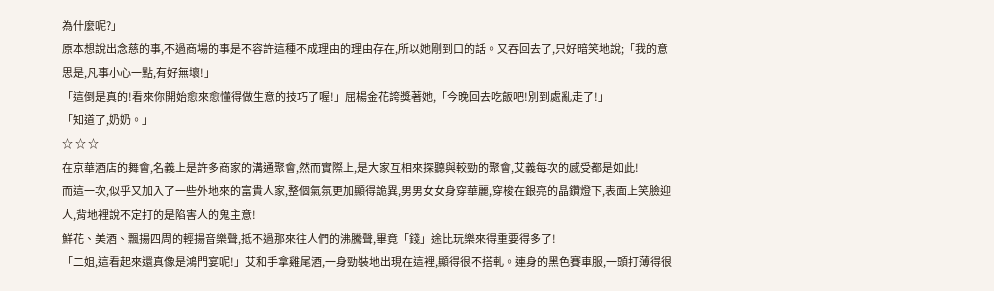為什麼呢?」
原本想說出念慈的事,不過商場的事是不容許這種不成理由的理由存在,所以她剛到口的話。又吞回去了,只好暗笑地說;「我的意思是,凡事小心一點,有好無壞!」
「這倒是真的!看來你開始愈來愈懂得做生意的技巧了喔!」屈楊金花誇獎著她,「今晚回去吃飯吧!別到處亂走了!」
「知道了,奶奶。」
☆ ☆ ☆
在京華酒店的舞會,名義上是許多商家的溝通聚會,然而實際上,是大家互相來探聽與較勁的聚會,艾義每次的感受都是如此!
而這一次,似乎又加入了一些外地來的富貴人家,整個氣氛更加顯得詭異,男男女女身穿華麗,穿梭在銀亮的晶鑽燈下,表面上笑臉迎人,背地裡說不定打的是陷害人的鬼主意!
鮮花、美酒、飄揚四周的輕揚音樂聲,抵不過那來往人們的沸騰聲,畢竟「錢」途比玩樂來得重要得多了!
「二姐,這看起來還真像是鴻門宴呢!」艾和手拿雞尾酒,一身勁裝地出現在這裡,顯得很不搭軋。連身的黑色賽車服,一頭打薄得很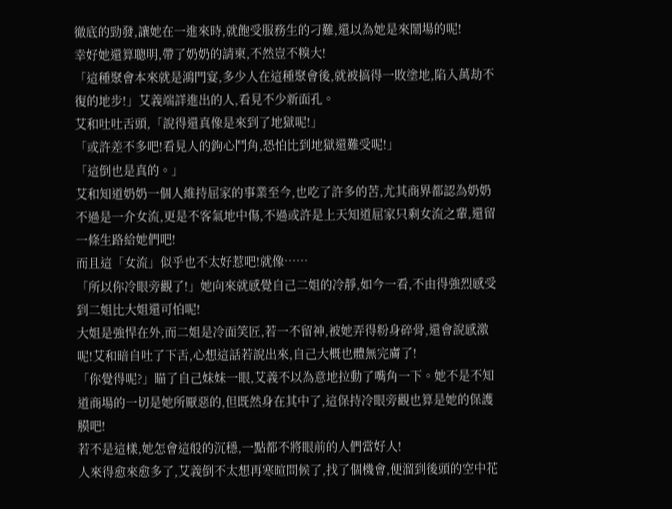徹底的勁發,讓她在一進來時,就飽受服務生的刁難,還以為她是來鬧場的呢!
幸好她還算聰明,帶了奶奶的請柬,不然豈不糗大!
「這種聚會本來就是鴻門宴,多少人在這種聚會後,就被搞得一敗塗地,陷入萬劫不復的地步!」艾義端詳進出的人,看見不少新面孔。
艾和吐吐舌頭,「說得還真像是來到了地獄呢!」
「或許差不多吧!看見人的鉤心鬥角,恐怕比到地獄還難受呢!」
「這倒也是真的。」
艾和知道奶奶一個人維持屈家的事業至今,也吃了許多的苦,尤其商界都認為奶奶不過是一介女流,更是不客氣地中傷,不過或許是上天知道屈家只剩女流之輩,還留一條生路給她們吧!
而且這「女流」似乎也不太好惹吧!就像……
「所以你冷眼旁觀了!」她向來就感覺自己二姐的冷靜,如今一看,不由得強烈感受到二姐比大姐還可怕呢!
大姐是強悍在外,而二姐是冷面笑匠,若一不留神,被她弄得粉身碎骨,還會說感激呢!艾和暗自吐了下舌,心想這話若說出來,自己大概也體無完膚了!
「你覺得呢?」瞄了自己妹妹一眼,艾義不以為意地拉動了嘴角一下。她不是不知道商場的一切是她所厭惡的,但既然身在其中了,這保持冷眼旁觀也算是她的保護膜吧!
若不是這樣,她怎會這般的沉穩,一點都不將眼前的人們當好人!
人來得愈來愈多了,艾義倒不太想再寒暄問候了,找了個機會,便溜到後頭的空中花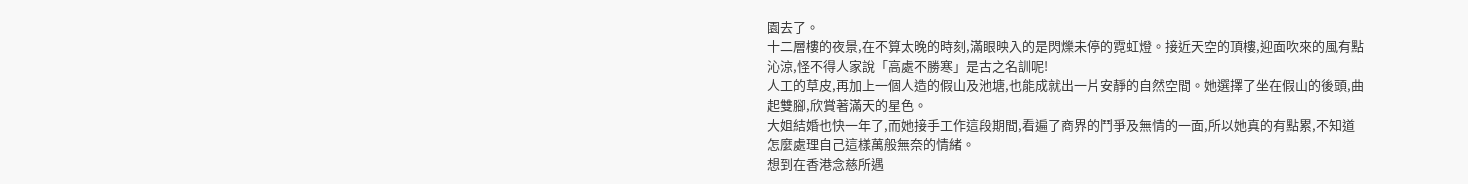園去了。
十二層樓的夜景,在不算太晚的時刻,滿眼映入的是閃爍未停的霓虹燈。接近天空的頂樓,迎面吹來的風有點沁涼,怪不得人家說「高處不勝寒」是古之名訓呢!
人工的草皮,再加上一個人造的假山及池塘,也能成就出一片安靜的自然空間。她選擇了坐在假山的後頭,曲起雙腳,欣賞著滿天的星色。
大姐結婚也快一年了,而她接手工作這段期間,看遍了商界的鬥爭及無情的一面,所以她真的有點累,不知道怎麼處理自己這樣萬般無奈的情緒。
想到在香港念慈所遇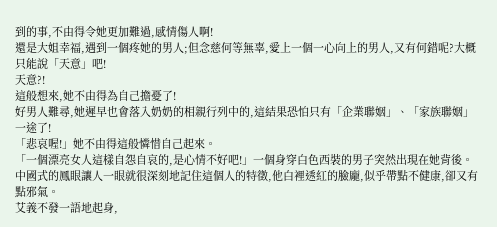到的事,不由得令她更加難過,感情傷人啊!
還是大姐幸福,遇到一個疼她的男人;但念慈何等無辜,愛上一個一心向上的男人,又有何錯呢?大概只能說「天意」吧!
天意?!
這般想來,她不由得為自己擔憂了!
好男人難尋,她遲早也會落入奶奶的相親行列中的,這結果恐怕只有「企業聯姻」、「家族聯姻」一途了!
「悲哀喔!」她不由得這般憐惜自己起來。
「一個漂亮女人這樣自怨自哀的,是心情不好吧!」一個身穿白色西裝的男子突然出現在她背後。
中國式的鳳眼讓人一眼就很深刻地記住這個人的特徵,他白裡透紅的臉龐,似乎帶點不健康,卻又有點邪氣。
艾義不發一語地起身,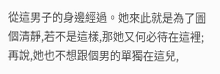從這男子的身邊經過。她來此就是為了圖個清靜,若不是這樣,那她又何必待在這裡;再說,她也不想跟個男的單獨在這兒,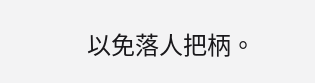以免落人把柄。